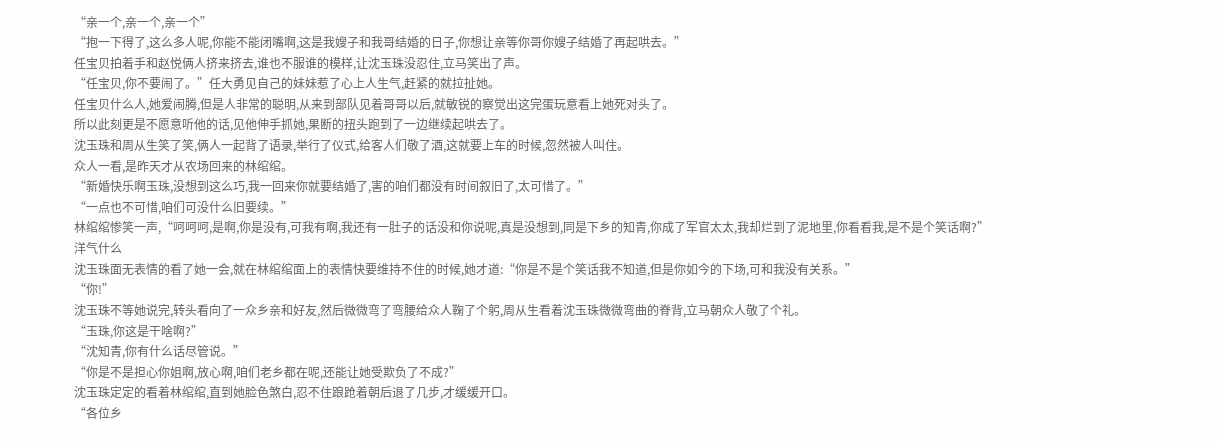“亲一个,亲一个,亲一个”
“抱一下得了,这么多人呢,你能不能闭嘴啊,这是我嫂子和我哥结婚的日子,你想让亲等你哥你嫂子结婚了再起哄去。”
任宝贝拍着手和赵悦俩人挤来挤去,谁也不服谁的模样,让沈玉珠没忍住,立马笑出了声。
“任宝贝,你不要闹了。”任大勇见自己的妹妹惹了心上人生气,赶紧的就拉扯她。
任宝贝什么人,她爱闹腾,但是人非常的聪明,从来到部队见着哥哥以后,就敏锐的察觉出这完蛋玩意看上她死对头了。
所以此刻更是不愿意听他的话,见他伸手抓她,果断的扭头跑到了一边继续起哄去了。
沈玉珠和周从生笑了笑,俩人一起背了语录,举行了仪式,给客人们敬了酒,这就要上车的时候,忽然被人叫住。
众人一看,是昨天才从农场回来的林绾绾。
“新婚快乐啊玉珠,没想到这么巧,我一回来你就要结婚了,害的咱们都没有时间叙旧了,太可惜了。”
“一点也不可惜,咱们可没什么旧要续。”
林绾绾惨笑一声,“呵呵呵,是啊,你是没有,可我有啊,我还有一肚子的话没和你说呢,真是没想到,同是下乡的知青,你成了军官太太,我却烂到了泥地里,你看看我,是不是个笑话啊?”
洋气什么
沈玉珠面无表情的看了她一会,就在林绾绾面上的表情快要维持不住的时候,她才道:“你是不是个笑话我不知道,但是你如今的下场,可和我没有关系。”
“你!”
沈玉珠不等她说完,转头看向了一众乡亲和好友,然后微微弯了弯腰给众人鞠了个躬,周从生看着沈玉珠微微弯曲的脊背,立马朝众人敬了个礼。
“玉珠,你这是干啥啊?”
“沈知青,你有什么话尽管说。”
“你是不是担心你姐啊,放心啊,咱们老乡都在呢,还能让她受欺负了不成?”
沈玉珠定定的看着林绾绾,直到她脸色煞白,忍不住踉跄着朝后退了几步,才缓缓开口。
“各位乡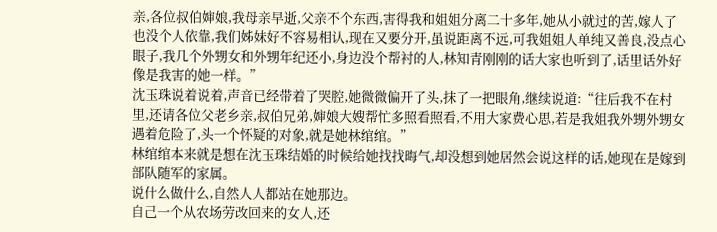亲,各位叔伯婶娘,我母亲早逝,父亲不个东西,害得我和姐姐分离二十多年,她从小就过的苦,嫁人了也没个人依靠,我们姊妹好不容易相认,现在又要分开,虽说距离不远,可我姐姐人单纯又善良,没点心眼子,我几个外甥女和外甥年纪还小,身边没个帮衬的人,林知青刚刚的话大家也听到了,话里话外好像是我害的她一样。”
沈玉珠说着说着,声音已经带着了哭腔,她微微偏开了头,抹了一把眼角,继续说道:“往后我不在村里,还请各位父老乡亲,叔伯兄弟,婶娘大嫂帮忙多照看照看,不用大家费心思,若是我姐我外甥外甥女遇着危险了,头一个怀疑的对象,就是她林绾绾。”
林绾绾本来就是想在沈玉珠结婚的时候给她找找晦气,却没想到她居然会说这样的话,她现在是嫁到部队随军的家属。
说什么做什么,自然人人都站在她那边。
自己一个从农场劳改回来的女人,还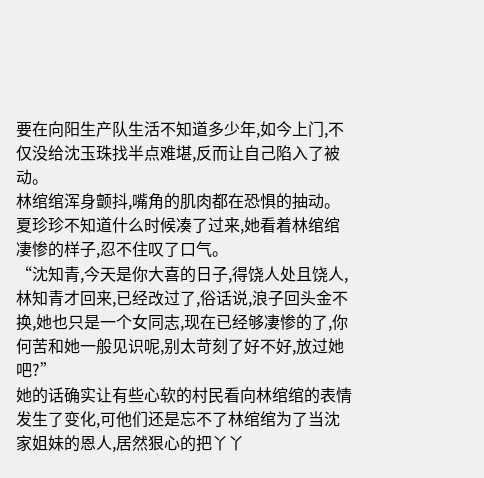要在向阳生产队生活不知道多少年,如今上门,不仅没给沈玉珠找半点难堪,反而让自己陷入了被动。
林绾绾浑身颤抖,嘴角的肌肉都在恐惧的抽动。
夏珍珍不知道什么时候凑了过来,她看着林绾绾凄惨的样子,忍不住叹了口气。
“沈知青,今天是你大喜的日子,得饶人处且饶人,林知青才回来,已经改过了,俗话说,浪子回头金不换,她也只是一个女同志,现在已经够凄惨的了,你何苦和她一般见识呢,别太苛刻了好不好,放过她吧?”
她的话确实让有些心软的村民看向林绾绾的表情发生了变化,可他们还是忘不了林绾绾为了当沈家姐妹的恩人,居然狠心的把丫丫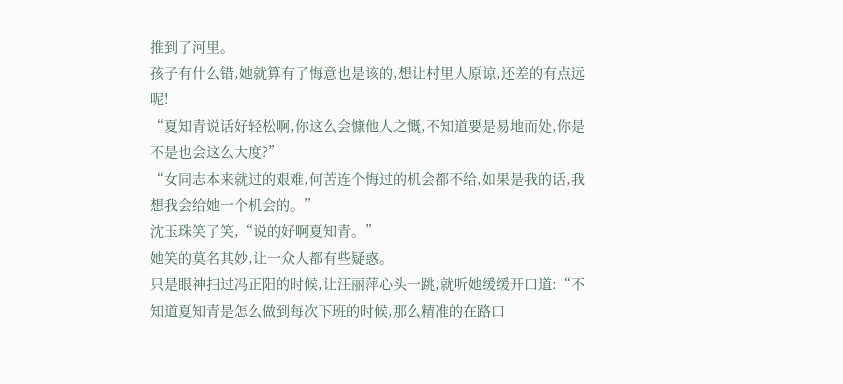推到了河里。
孩子有什么错,她就算有了悔意也是该的,想让村里人原谅,还差的有点远呢!
“夏知青说话好轻松啊,你这么会慷他人之慨,不知道要是易地而处,你是不是也会这么大度?”
“女同志本来就过的艰难,何苦连个悔过的机会都不给,如果是我的话,我想我会给她一个机会的。”
沈玉珠笑了笑,“说的好啊夏知青。”
她笑的莫名其妙,让一众人都有些疑惑。
只是眼神扫过冯正阳的时候,让汪丽萍心头一跳,就听她缓缓开口道:“不知道夏知青是怎么做到每次下班的时候,那么精准的在路口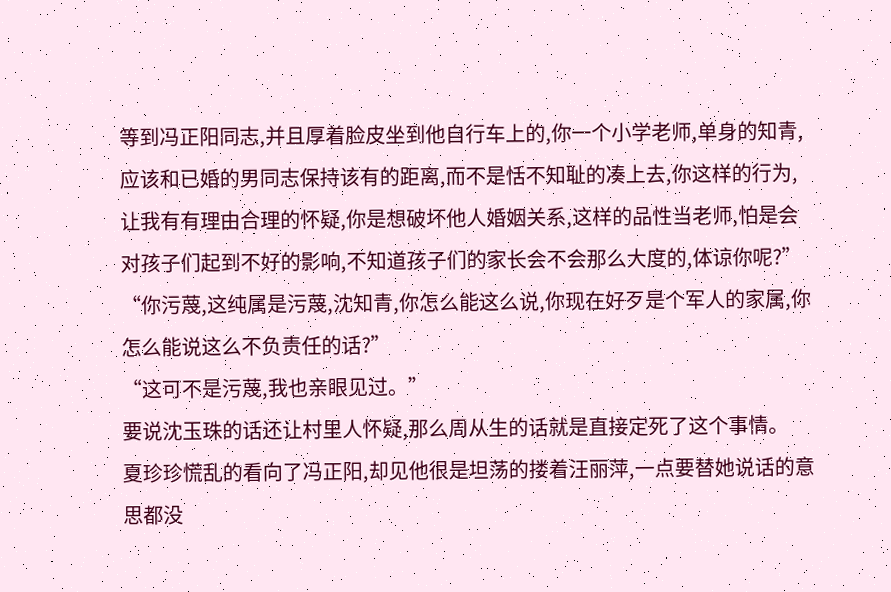等到冯正阳同志,并且厚着脸皮坐到他自行车上的,你一个小学老师,单身的知青,应该和已婚的男同志保持该有的距离,而不是恬不知耻的凑上去,你这样的行为,让我有有理由合理的怀疑,你是想破坏他人婚姻关系,这样的品性当老师,怕是会对孩子们起到不好的影响,不知道孩子们的家长会不会那么大度的,体谅你呢?”
“你污蔑,这纯属是污蔑,沈知青,你怎么能这么说,你现在好歹是个军人的家属,你怎么能说这么不负责任的话?”
“这可不是污蔑,我也亲眼见过。”
要说沈玉珠的话还让村里人怀疑,那么周从生的话就是直接定死了这个事情。
夏珍珍慌乱的看向了冯正阳,却见他很是坦荡的搂着汪丽萍,一点要替她说话的意思都没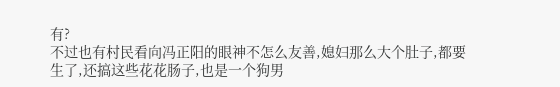有?
不过也有村民看向冯正阳的眼神不怎么友善,媳妇那么大个肚子,都要生了,还搞这些花花肠子,也是一个狗男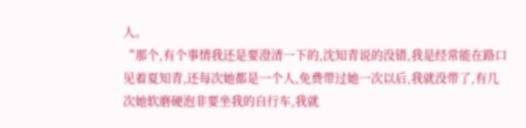人。
“那个,有个事情我还是要澄清一下的,沈知青说的没错,我是经常能在路口见着夏知青,还每次她都是一个人,免费带过她一次以后,我就没带了,有几次她软磨硬泡非要坐我的自行车,我就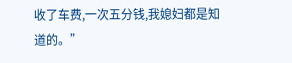收了车费,一次五分钱,我媳妇都是知道的。”